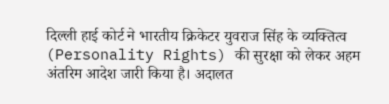दिल्ली हाई कोर्ट ने भारतीय क्रिकेटर युवराज सिंह के व्यक्तित्व (Personality Rights) की सुरक्षा को लेकर अहम अंतरिम आदेश जारी किया है। अदालत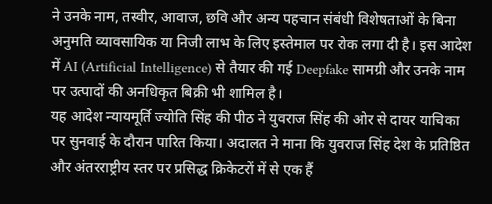ने उनके नाम, तस्वीर, आवाज, छवि और अन्य पहचान संबंधी विशेषताओं के बिना अनुमति व्यावसायिक या निजी लाभ के लिए इस्तेमाल पर रोक लगा दी है। इस आदेश में AI (Artificial Intelligence) से तैयार की गई Deepfake सामग्री और उनके नाम पर उत्पादों की अनधिकृत बिक्री भी शामिल है।
यह आदेश न्यायमूर्ति ज्योति सिंह की पीठ ने युवराज सिंह की ओर से दायर याचिका पर सुनवाई के दौरान पारित किया। अदालत ने माना कि युवराज सिंह देश के प्रतिष्ठित और अंतरराष्ट्रीय स्तर पर प्रसिद्ध क्रिकेटरों में से एक हैं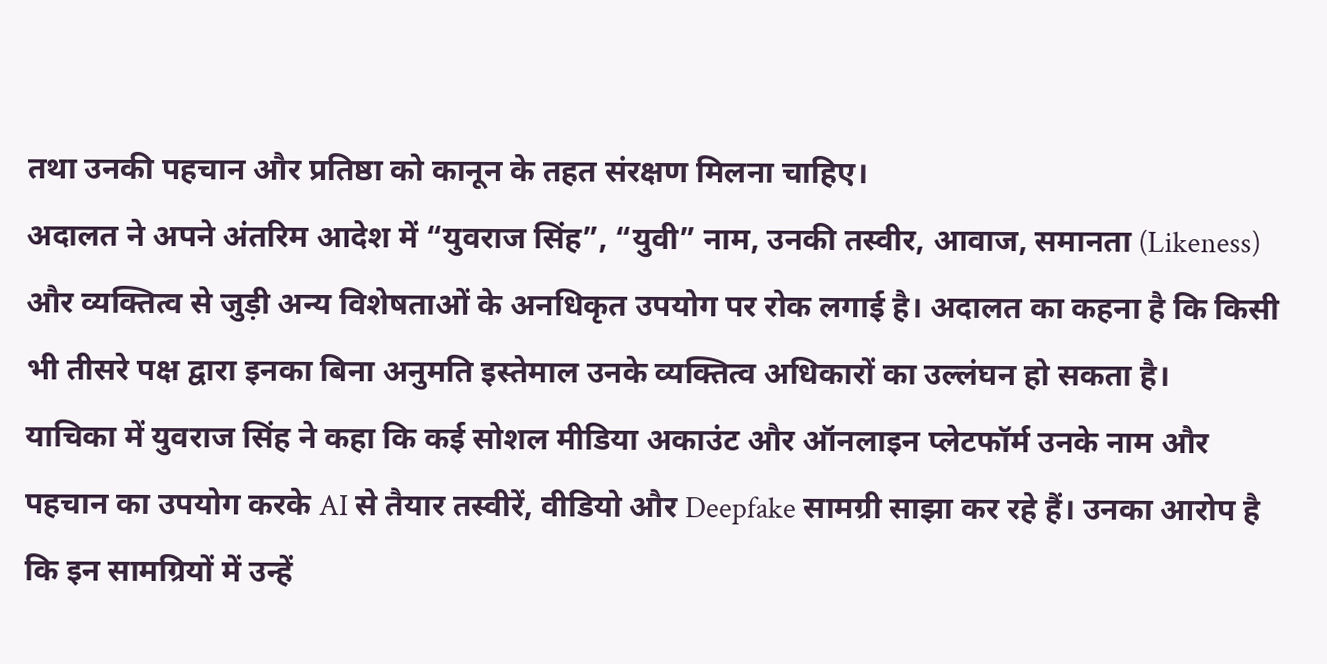तथा उनकी पहचान और प्रतिष्ठा को कानून के तहत संरक्षण मिलना चाहिए।
अदालत ने अपने अंतरिम आदेश में “युवराज सिंह”, “युवी” नाम, उनकी तस्वीर, आवाज, समानता (Likeness) और व्यक्तित्व से जुड़ी अन्य विशेषताओं के अनधिकृत उपयोग पर रोक लगाई है। अदालत का कहना है कि किसी भी तीसरे पक्ष द्वारा इनका बिना अनुमति इस्तेमाल उनके व्यक्तित्व अधिकारों का उल्लंघन हो सकता है।
याचिका में युवराज सिंह ने कहा कि कई सोशल मीडिया अकाउंट और ऑनलाइन प्लेटफॉर्म उनके नाम और पहचान का उपयोग करके AI से तैयार तस्वीरें, वीडियो और Deepfake सामग्री साझा कर रहे हैं। उनका आरोप है कि इन सामग्रियों में उन्हें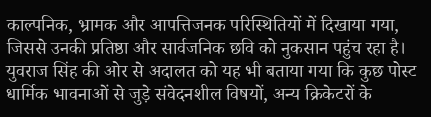काल्पनिक, भ्रामक और आपत्तिजनक परिस्थितियों में दिखाया गया, जिससे उनकी प्रतिष्ठा और सार्वजनिक छवि को नुकसान पहुंच रहा है।
युवराज सिंह की ओर से अदालत को यह भी बताया गया कि कुछ पोस्ट धार्मिक भावनाओं से जुड़े संवेदनशील विषयों, अन्य क्रिकेटरों के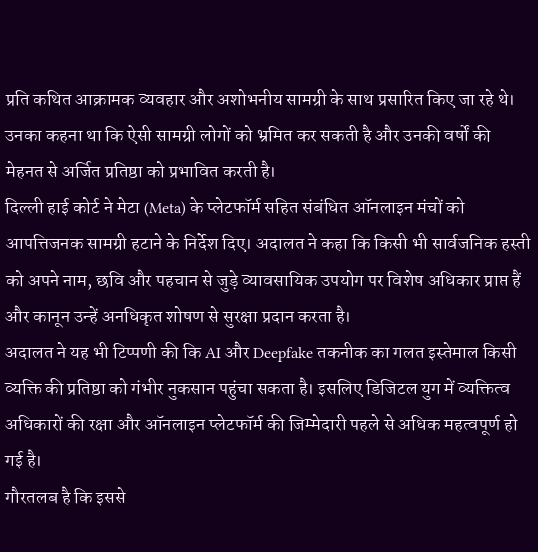प्रति कथित आक्रामक व्यवहार और अशोभनीय सामग्री के साथ प्रसारित किए जा रहे थे। उनका कहना था कि ऐसी सामग्री लोगों को भ्रमित कर सकती है और उनकी वर्षों की मेहनत से अर्जित प्रतिष्ठा को प्रभावित करती है।
दिल्ली हाई कोर्ट ने मेटा (Meta) के प्लेटफॉर्म सहित संबंधित ऑनलाइन मंचों को आपत्तिजनक सामग्री हटाने के निर्देश दिए। अदालत ने कहा कि किसी भी सार्वजनिक हस्ती को अपने नाम, छवि और पहचान से जुड़े व्यावसायिक उपयोग पर विशेष अधिकार प्राप्त हैं और कानून उन्हें अनधिकृत शोषण से सुरक्षा प्रदान करता है।
अदालत ने यह भी टिप्पणी की कि AI और Deepfake तकनीक का गलत इस्तेमाल किसी व्यक्ति की प्रतिष्ठा को गंभीर नुकसान पहुंचा सकता है। इसलिए डिजिटल युग में व्यक्तित्व अधिकारों की रक्षा और ऑनलाइन प्लेटफॉर्म की जिम्मेदारी पहले से अधिक महत्वपूर्ण हो गई है।
गौरतलब है कि इससे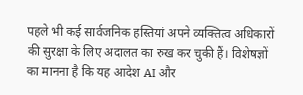पहले भी कई सार्वजनिक हस्तियां अपने व्यक्तित्व अधिकारों की सुरक्षा के लिए अदालत का रुख कर चुकी हैं। विशेषज्ञों का मानना है कि यह आदेश AI और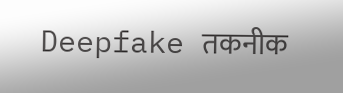Deepfake तकनीक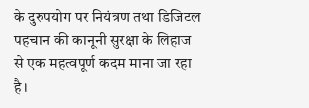के दुरुपयोग पर नियंत्रण तथा डिजिटल पहचान की कानूनी सुरक्षा के लिहाज से एक महत्वपूर्ण कदम माना जा रहा है।